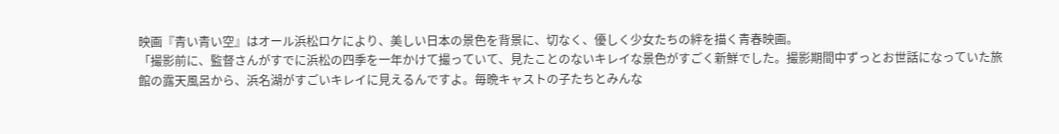映画『青い青い空』はオール浜松ロケにより、美しい日本の景色を背景に、切なく、優しく少女たちの絆を描く青春映画。
「撮影前に、監督さんがすでに浜松の四季を一年かけて撮っていて、見たことのないキレイな景色がすごく新鮮でした。撮影期間中ずっとお世話になっていた旅館の露天風呂から、浜名湖がすごいキレイに見えるんですよ。毎晩キャストの子たちとみんな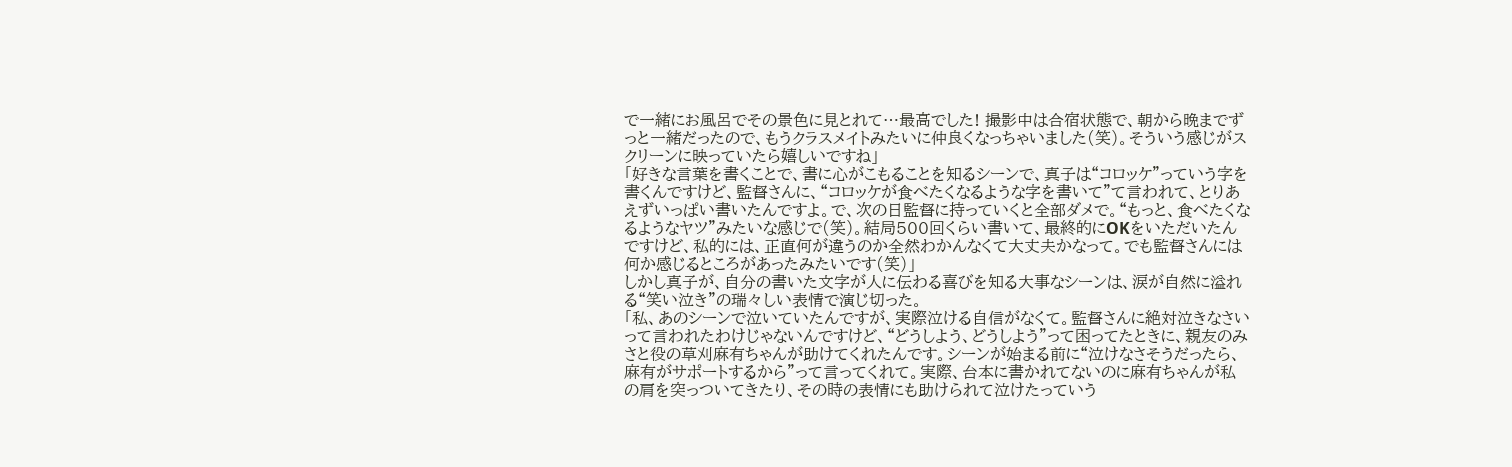で一緒にお風呂でその景色に見とれて…最高でした! 撮影中は合宿状態で、朝から晩までずっと一緒だったので、もうクラスメイトみたいに仲良くなっちゃいました(笑)。そういう感じがスクリーンに映っていたら嬉しいですね」
「好きな言葉を書くことで、書に心がこもることを知るシーンで、真子は“コロッケ”っていう字を書くんですけど、監督さんに、“コロッケが食べたくなるような字を書いて”て言われて、とりあえずいっぱい書いたんですよ。で、次の日監督に持っていくと全部ダメで。“もっと、食べたくなるようなヤツ”みたいな感じで(笑)。結局500回くらい書いて、最終的にOKをいただいたんですけど、私的には、正直何が違うのか全然わかんなくて大丈夫かなって。でも監督さんには何か感じるところがあったみたいです(笑)」
しかし真子が、自分の書いた文字が人に伝わる喜びを知る大事なシーンは、涙が自然に溢れる“笑い泣き”の瑞々しい表情で演じ切った。
「私、あのシーンで泣いていたんですが、実際泣ける自信がなくて。監督さんに絶対泣きなさいって言われたわけじゃないんですけど、“どうしよう、どうしよう”って困ってたときに、親友のみさと役の草刈麻有ちゃんが助けてくれたんです。シーンが始まる前に“泣けなさそうだったら、麻有がサポートするから”って言ってくれて。実際、台本に書かれてないのに麻有ちゃんが私の肩を突っついてきたり、その時の表情にも助けられて泣けたっていう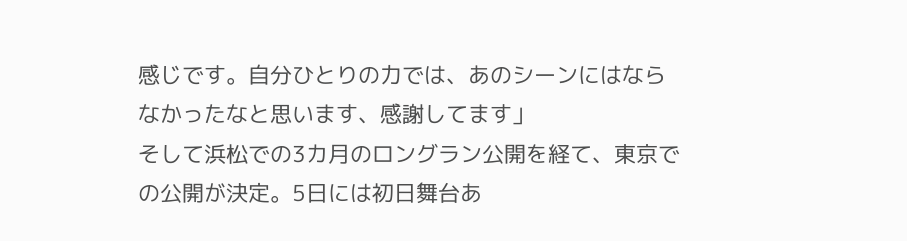感じです。自分ひとりの力では、あのシーンにはならなかったなと思います、感謝してます」
そして浜松での3カ月のロングラン公開を経て、東京での公開が決定。5日には初日舞台あ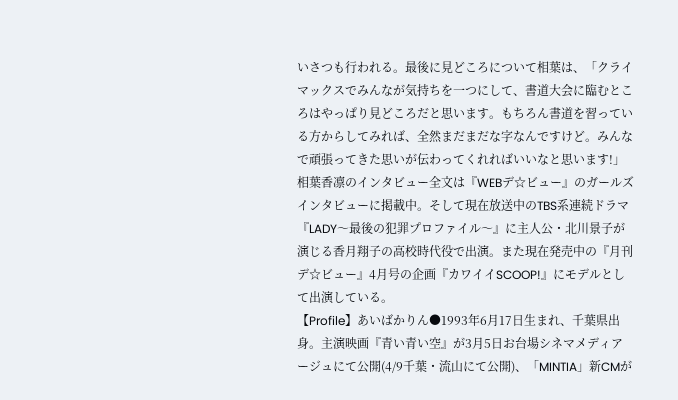いさつも行われる。最後に見どころについて相葉は、「クライマックスでみんなが気持ちを一つにして、書道大会に臨むところはやっぱり見どころだと思います。もちろん書道を習っている方からしてみれば、全然まだまだな字なんですけど。みんなで頑張ってきた思いが伝わってくれればいいなと思います!」
相葉香凛のインタビュー全文は『WEBデ☆ビュー』のガールズインタビューに掲載中。そして現在放送中のTBS系連続ドラマ『LADY〜最後の犯罪プロファイル〜』に主人公・北川景子が演じる香月翔子の高校時代役で出演。また現在発売中の『月刊デ☆ビュー』4月号の企画『カワイイSCOOP!』にモデルとして出演している。
【Profile】あいばかりん●1993年6月17日生まれ、千葉県出身。主演映画『青い青い空』が3月5日お台場シネマメディアージュにて公開(4/9千葉・流山にて公開)、「MINTIA」新CMが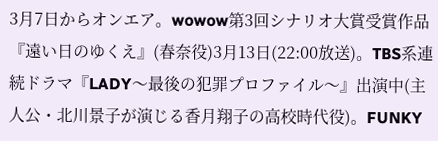3月7日からオンエア。wowow第3回シナリオ大賞受賞作品『遠い日のゆくえ』(春奈役)3月13日(22:00放送)。TBS系連続ドラマ『LADY〜最後の犯罪プロファイル〜』出演中(主人公・北川景子が演じる香月翔子の高校時代役)。FUNKY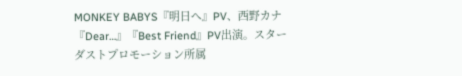MONKEY BABYS『明日へ』PV、西野カナ『Dear…』『Best Friend』PV出演。スターダストプロモーション所属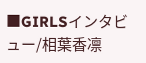■GIRLSインタビュー/相葉香凛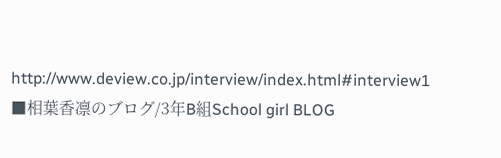http://www.deview.co.jp/interview/index.html#interview1
■相葉香凛のブログ/3年B組School girl BLOG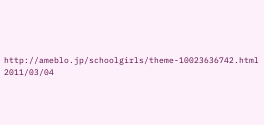http://ameblo.jp/schoolgirls/theme-10023636742.html
2011/03/04